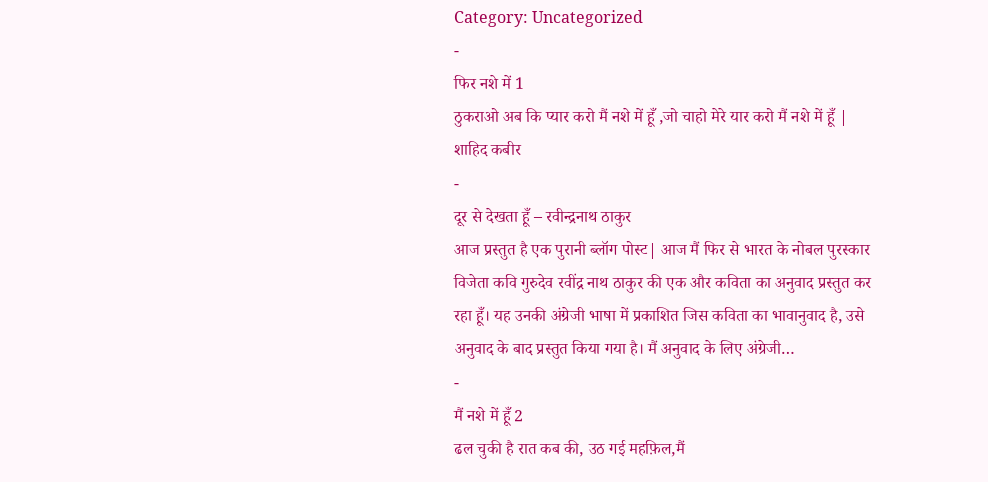Category: Uncategorized
-
फिर नशे में 1
ठुकराओ अब कि प्यार करो मैं नशे में हूँ ,जो चाहो मेरे यार करो मैं नशे में हूँ | शाहिद कबीर
-
दूर से देखता हूँ – रवीन्द्रनाथ ठाकुर
आज प्रस्तुत है एक पुरानी ब्लॉग पोस्ट| आज मैं फिर से भारत के नोबल पुरस्कार विजेता कवि गुरुदेव रवींद्र नाथ ठाकुर की एक और कविता का अनुवाद प्रस्तुत कर रहा हूँ। यह उनकी अंग्रेजी भाषा में प्रकाशित जिस कविता का भावानुवाद है, उसे अनुवाद के बाद प्रस्तुत किया गया है। मैं अनुवाद के लिए अंग्रेजी…
-
मैं नशे में हूँ 2
ढल चुकी है रात कब की, उठ गई महफ़िल,मैं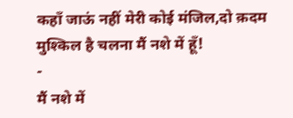कहाँ जाऊं नहीं मेरी कोई मंजिल,दो क़दम मुश्किल है चलना मैं नशे में हूँ!
-
मैं नशे में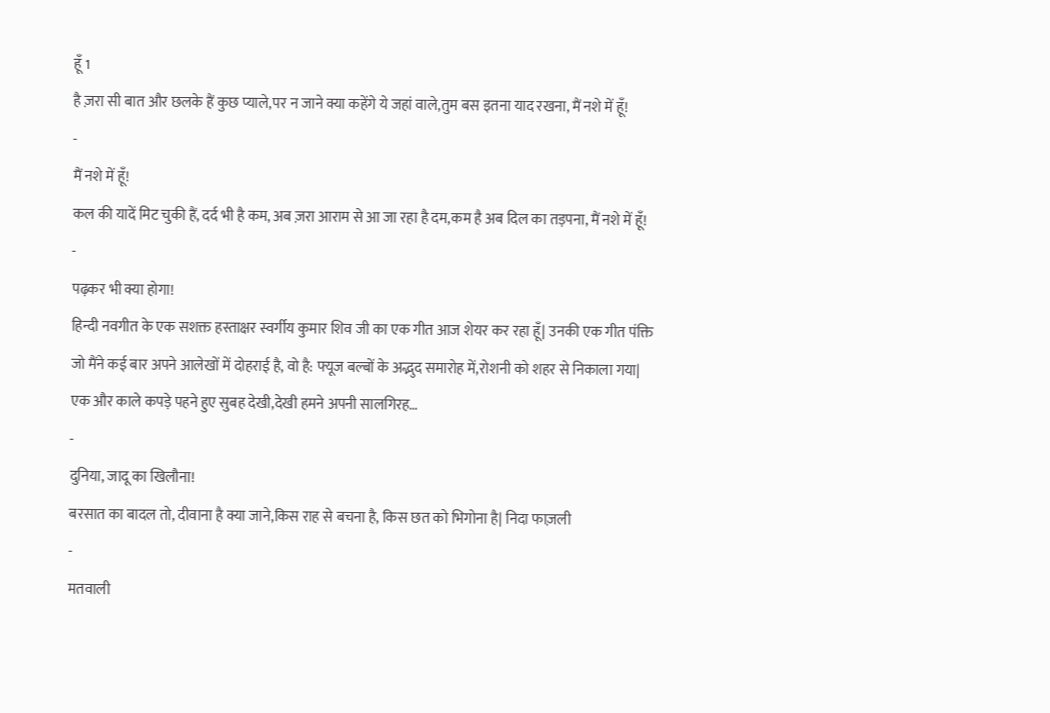हूँ 1
है ज़रा सी बात और छलके हैं कुछ प्याले,पर न जाने क्या कहेंगे ये जहां वाले,तुम बस इतना याद रखना, मैं नशे में हूँ!
-
मैं नशे में हूँ!
कल की यादें मिट चुकी हैं, दर्द भी है कम, अब ज़रा आराम से आ जा रहा है दम,कम है अब दिल का तड़पना, मैं नशे में हूँ!
-
पढ़कर भी क्या होगा!
हिन्दी नवगीत के एक सशक्त हस्ताक्षर स्वर्गीय कुमार शिव जी का एक गीत आज शेयर कर रहा हूँ| उनकी एक गीत पंक्ति जो मैंने कई बार अपने आलेखों में दोहराई है, वो है: फ्यूज बल्बों के अद्भुद समारोह में,रोशनी को शहर से निकाला गया| एक और काले कपड़े पहने हुए सुबह देखी,देखी हमने अपनी सालगिरह…
-
दुनिया, जादू का खिलौना!
बरसात का बादल तो, दीवाना है क्या जाने,किस राह से बचना है, किस छत को भिगोना है| निदा फाज़ली
-
मतवाली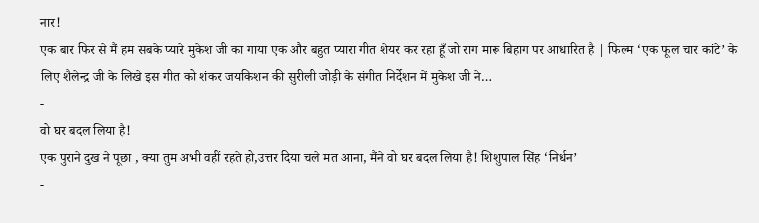नार!
एक बार फिर से मैं हम सबके प्यारे मुकेश जी का गाया एक और बहुत प्यारा गीत शेयर कर रहा हूँ जो राग मारू बिहाग पर आधारित है | फिल्म ‘एक फूल चार कांटे’ के लिए शैलेन्द्र जी के लिखे इस गीत को शंकर जयकिशन की सुरीली जोड़ी के संगीत निर्देशन में मुकेश जी ने…
-
वो घर बदल लिया है!
एक पुराने दुख ने पूछा , क्या तुम अभी वहीं रहते हो,उत्तर दिया चले मत आना, मैंने वो घर बदल लिया है! शिशुपाल सिंह ‘निर्धन’
-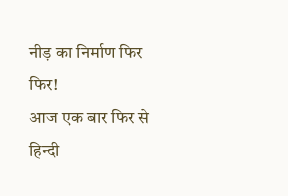नीड़ का निर्माण फिर फिर!
आज एक बार फिर से हिन्दी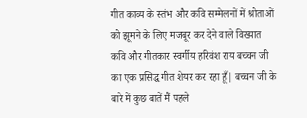गीत काव्य के स्तंभ और कवि सम्मेलनों में श्रोताओं को झूमने के लिए मजबूर कर देने वाले विख्यात कवि और गीतकार स्वर्गीय हरिवंश राय बच्चन जी का एक प्रसिद्ध गीत शेयर कर रहा हूँ| बच्चन जी के बारे में कुछ बातें मैं पहले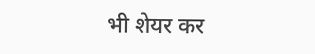भी शेयर कर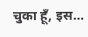चुका हूँ, इस…